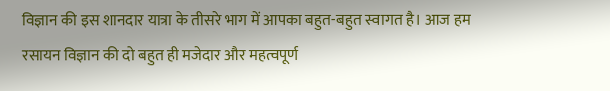विज्ञान की इस शानदार यात्रा के तीसरे भाग में आपका बहुत-बहुत स्वागत है। आज हम रसायन विज्ञान की दो बहुत ही मजेदार और महत्वपूर्ण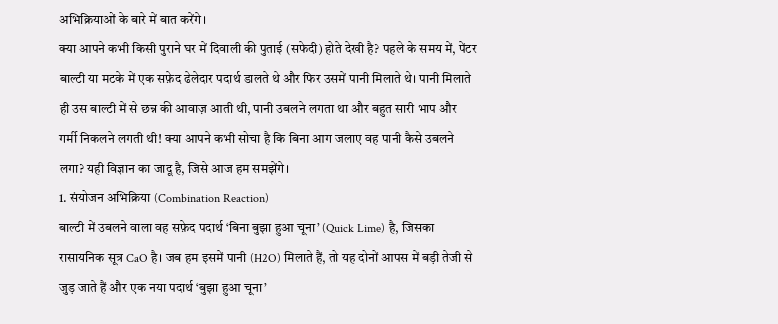अभिक्रियाओं के बारे में बात करेंगे।
क्या आपने कभी किसी पुराने घर में दिवाली की पुताई (सफेदी) होते देखी है? पहले के समय में, पेंटर बाल्टी या मटके में एक सफ़ेद ढेलेदार पदार्थ डालते थे और फिर उसमें पानी मिलाते थे। पानी मिलाते ही उस बाल्टी में से छन्न की आवाज़ आती थी, पानी उबलने लगता था और बहुत सारी भाप और गर्मी निकलने लगती थी! क्या आपने कभी सोचा है कि बिना आग जलाए वह पानी कैसे उबलने लगा? यही विज्ञान का जादू है, जिसे आज हम समझेंगे।
1. संयोजन अभिक्रिया (Combination Reaction)
बाल्टी में उबलने वाला वह सफ़ेद पदार्थ ‘बिना बुझा हुआ चूना’ (Quick Lime) है, जिसका रासायनिक सूत्र CaO है। जब हम इसमें पानी (H2O) मिलाते हैं, तो यह दोनों आपस में बड़ी तेजी से जुड़ जाते हैं और एक नया पदार्थ ‘बुझा हुआ चूना’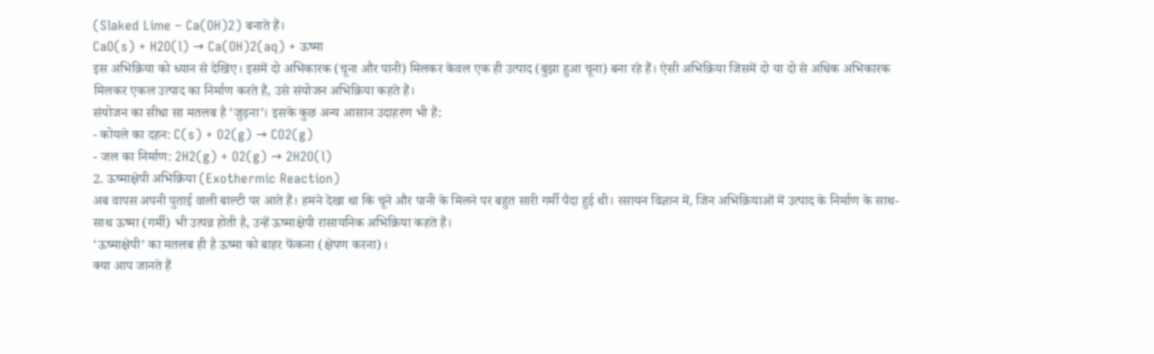(Slaked Lime – Ca(OH)2) बनाते हैं।
CaO(s) + H2O(l) → Ca(OH)2(aq) + ऊष्मा
इस अभिक्रिया को ध्यान से देखिए। इसमें दो अभिकारक (चूना और पानी) मिलकर केवल एक ही उत्पाद (बुझा हुआ चूना) बना रहे हैं। ऐसी अभिक्रिया जिसमें दो या दो से अधिक अभिकारक मिलकर एकल उत्पाद का निर्माण करते हैं, उसे संयोजन अभिक्रिया कहते हैं।
संयोजन का सीधा सा मतलब है ‘जुड़ना’। इसके कुछ अन्य आसान उदाहरण भी हैं:
- कोयले का दहन: C(s) + O2(g) → CO2(g)
- जल का निर्माण: 2H2(g) + O2(g) → 2H2O(l)
2. ऊष्माक्षेपी अभिक्रिया (Exothermic Reaction)
अब वापस अपनी पुताई वाली बाल्टी पर आते हैं। हमने देखा था कि चूने और पानी के मिलने पर बहुत सारी गर्मी पैदा हुई थी। रसायन विज्ञान में, जिन अभिक्रियाओं में उत्पाद के निर्माण के साथ-साथ ऊष्मा (गर्मी) भी उत्पन्न होती है, उन्हें ऊष्माक्षेपी रासायनिक अभिक्रिया कहते हैं।
‘ऊष्माक्षेपी’ का मतलब ही है ऊष्मा को बाहर फेंकना (क्षेपण करना)।
क्या आप जानते हैं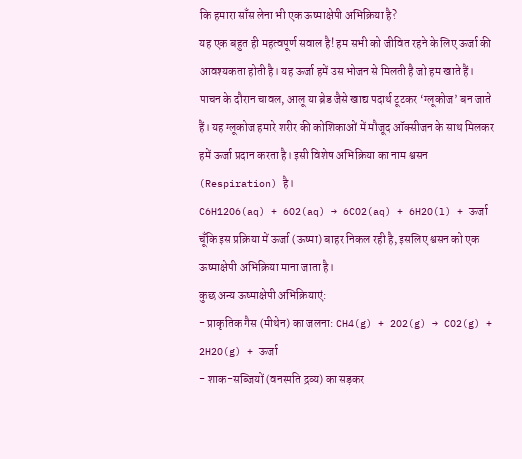कि हमारा साँस लेना भी एक ऊष्माक्षेपी अभिक्रिया है?
यह एक बहुत ही महत्वपूर्ण सवाल है! हम सभी को जीवित रहने के लिए ऊर्जा की आवश्यकता होती है। यह ऊर्जा हमें उस भोजन से मिलती है जो हम खाते हैं। पाचन के दौरान चावल, आलू या ब्रेड जैसे खाद्य पदार्थ टूटकर ‘ग्लूकोज’ बन जाते हैं। यह ग्लूकोज हमारे शरीर की कोशिकाओं में मौजूद ऑक्सीजन के साथ मिलकर हमें ऊर्जा प्रदान करता है। इसी विशेष अभिक्रिया का नाम श्वसन (Respiration) है।
C6H12O6(aq) + 6O2(aq) → 6CO2(aq) + 6H2O(l) + ऊर्जा
चूँकि इस प्रक्रिया में ऊर्जा (ऊष्मा) बाहर निकल रही है, इसलिए श्वसन को एक ऊष्माक्षेपी अभिक्रिया माना जाता है।
कुछ अन्य ऊष्माक्षेपी अभिक्रियाएं:
- प्राकृतिक गैस (मीथेन) का जलना: CH4(g) + 2O2(g) → CO2(g) + 2H2O(g) + ऊर्जा
- शाक-सब्जियों (वनस्पति द्रव्य) का सड़कर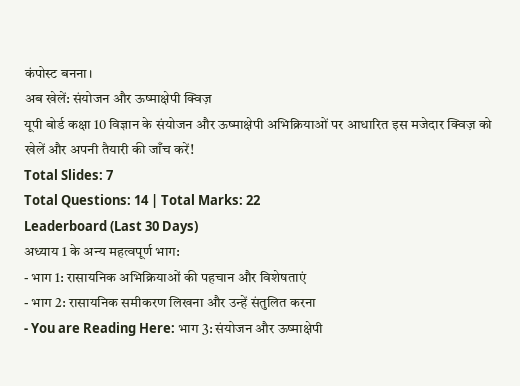कंपोस्ट बनना।
अब खेलें: संयोजन और ऊष्माक्षेपी क्विज़
यूपी बोर्ड कक्षा 10 विज्ञान के संयोजन और ऊष्माक्षेपी अभिक्रियाओं पर आधारित इस मजेदार क्विज़ को खेलें और अपनी तैयारी की जाँच करें!
Total Slides: 7
Total Questions: 14 | Total Marks: 22
Leaderboard (Last 30 Days)
अध्याय 1 के अन्य महत्वपूर्ण भाग:
- भाग 1: रासायनिक अभिक्रियाओं की पहचान और विशेषताएं
- भाग 2: रासायनिक समीकरण लिखना और उन्हें संतुलित करना
- You are Reading Here: भाग 3: संयोजन और ऊष्माक्षेपी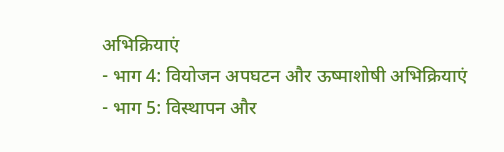अभिक्रियाएं
- भाग 4: वियोजन अपघटन और ऊष्माशोषी अभिक्रियाएं
- भाग 5: विस्थापन और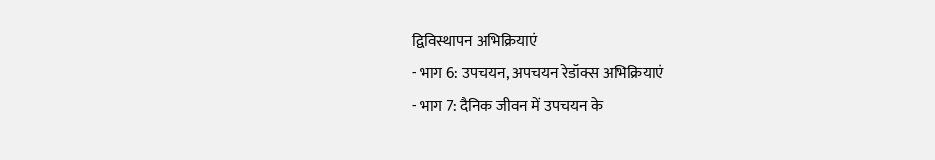द्विविस्थापन अभिक्रियाएं
- भाग 6: उपचयन, अपचयन रेडॉक्स अभिक्रियाएं
- भाग 7: दैनिक जीवन में उपचयन के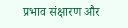प्रभाव संक्षारण और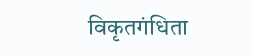विकृतगंधिता